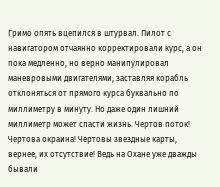Гримо опять вцепился в штурвал. Пилот с навигатором отчаянно корректировали курс, а он пока медленно, но верно манипулировал маневровыми двигателями, заставляя корабль отклоняться от прямого курса буквально по миллиметру в минуту. Но даже один лишний миллиметр может спасти жизнь. Чертов поток! Чертова окраина! Чертовы звездные карты, вернее, их отсутствие! Ведь на Охане уже дважды бывали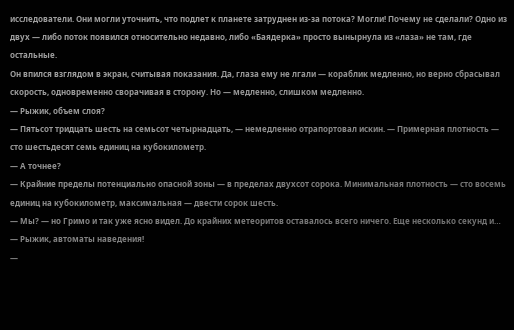исследователи. Они могли уточнить, что подлет к планете затруднен из-за потока? Могли! Почему не сделали? Одно из двух — либо поток появился относительно недавно, либо «Баядерка» просто вынырнула из «лаза» не там, где остальные.
Он впился взглядом в экран, считывая показания. Да, глаза ему не лгали — кораблик медленно, но верно сбрасывал скорость, одновременно сворачивая в сторону. Но — медленно, слишком медленно.
— Рыжик, объем слоя?
— Пятьсот тридцать шесть на семьсот четырнадцать, — немедленно отрапортовал искин. — Примерная плотность — сто шестьдесят семь единиц на кубокилометр.
— А точнее?
— Крайние пределы потенциально опасной зоны — в пределах двухсот сорока. Минимальная плотность — сто восемь единиц на кубокилометр, максимальная — двести сорок шесть.
— Мы? — но Гримо и так уже ясно видел. До крайних метеоритов оставалось всего ничего. Еще несколько секунд и…
— Рыжик, автоматы наведения!
—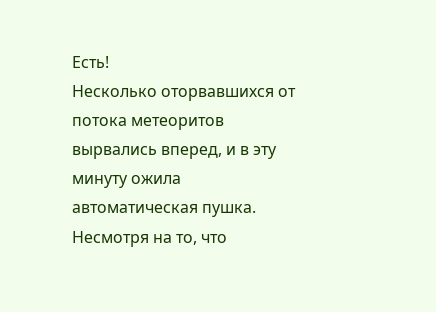Есть!
Несколько оторвавшихся от потока метеоритов вырвались вперед, и в эту минуту ожила автоматическая пушка. Несмотря на то, что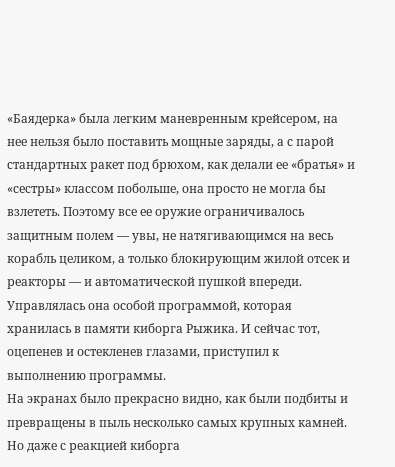«Баядерка» была легким маневренным крейсером, на нее нельзя было поставить мощные заряды, а с парой стандартных ракет под брюхом, как делали ее «братья» и «сестры» классом побольше, она просто не могла бы взлететь. Поэтому все ее оружие ограничивалось защитным полем — увы, не натягивающимся на весь корабль целиком, а только блокирующим жилой отсек и реакторы — и автоматической пушкой впереди. Управлялась она особой программой, которая хранилась в памяти киборга Рыжика. И сейчас тот, оцепенев и остекленев глазами, приступил к выполнению программы.
На экранах было прекрасно видно, как были подбиты и превращены в пыль несколько самых крупных камней. Но даже с реакцией киборга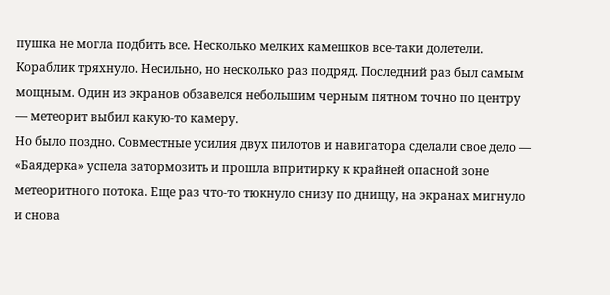пушка не могла подбить все. Несколько мелких камешков все-таки долетели.
Кораблик тряхнуло. Несильно, но несколько раз подряд. Последний раз был самым мощным. Один из экранов обзавелся небольшим черным пятном точно по центру — метеорит выбил какую-то камеру.
Но было поздно. Совместные усилия двух пилотов и навигатора сделали свое дело — «Баядерка» успела затормозить и прошла впритирку к крайней опасной зоне метеоритного потока. Еще раз что-то тюкнуло снизу по днищу, на экранах мигнуло и снова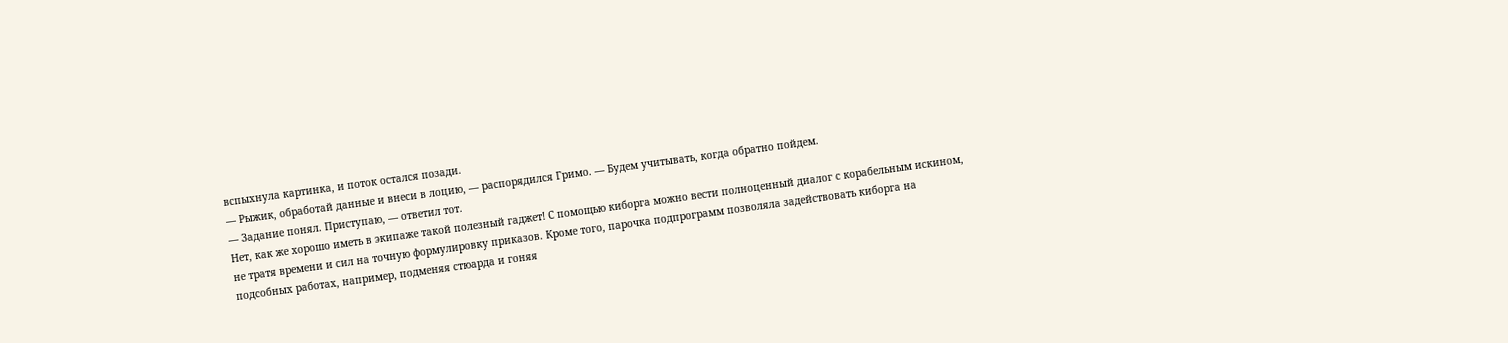вспыхнула картинка, и поток остался позади.
— Рыжик, обработай данные и внеси в лоцию, — распорядился Гримо. — Будем учитывать, когда обратно пойдем.
— Задание понял. Приступаю, — ответил тот.
Нет, как же хорошо иметь в экипаже такой полезный гаджет! С помощью киборга можно вести полноценный диалог с корабельным искином, не тратя времени и сил на точную формулировку приказов. Кроме того, парочка подпрограмм позволяла задействовать киборга на подсобных работах, например, подменяя стюарда и гоняя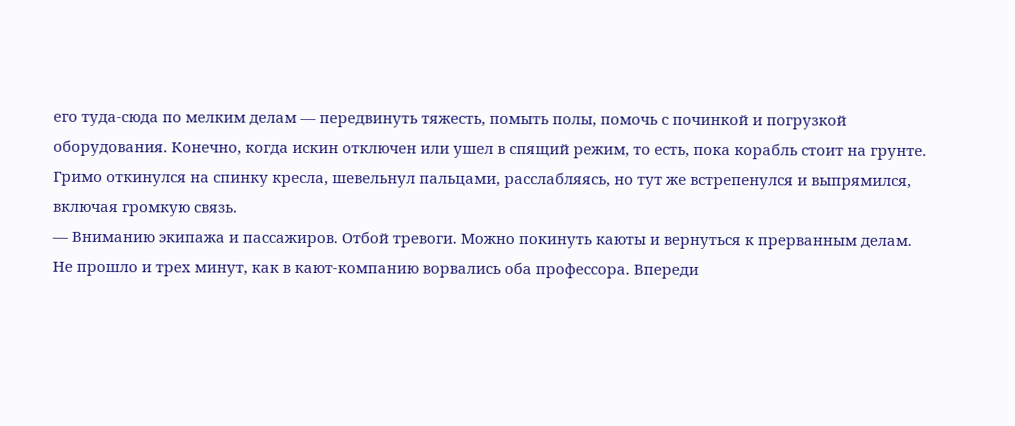его туда-сюда по мелким делам — передвинуть тяжесть, помыть полы, помочь с починкой и погрузкой оборудования. Конечно, когда искин отключен или ушел в спящий режим, то есть, пока корабль стоит на грунте. Гримо откинулся на спинку кресла, шевельнул пальцами, расслабляясь, но тут же встрепенулся и выпрямился, включая громкую связь.
— Вниманию экипажа и пассажиров. Отбой тревоги. Можно покинуть каюты и вернуться к прерванным делам.
Не прошло и трех минут, как в кают-компанию ворвались оба профессора. Впереди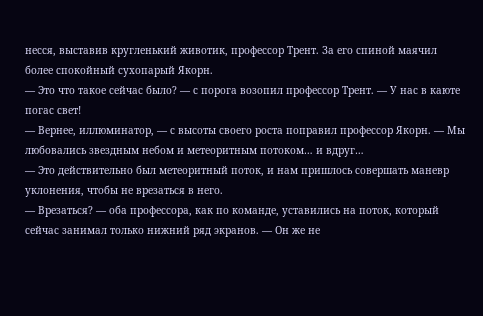несся, выставив кругленький животик, профессор Трент. За его спиной маячил более спокойный сухопарый Якорн.
— Это что такое сейчас было? — с порога возопил профессор Трент. — У нас в каюте погас свет!
— Вернее, иллюминатор, — с высоты своего роста поправил профессор Якорн. — Мы любовались звездным небом и метеоритным потоком… и вдруг…
— Это действительно был метеоритный поток, и нам пришлось совершать маневр уклонения, чтобы не врезаться в него.
— Врезаться? — оба профессора, как по команде, уставились на поток, который сейчас занимал только нижний ряд экранов. — Он же не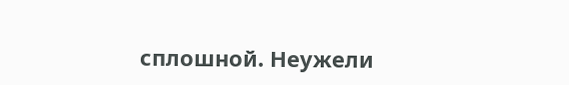сплошной. Неужели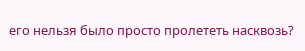его нельзя было просто пролететь насквозь?